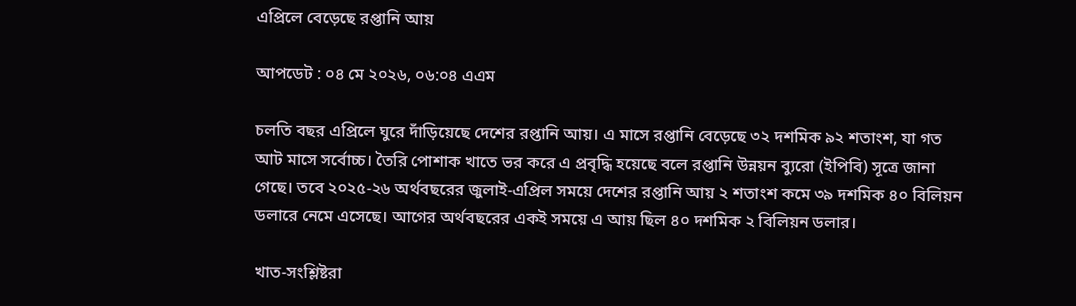এপ্রিলে বেড়েছে রপ্তানি আয়

আপডেট : ০৪ মে ২০২৬, ০৬:০৪ এএম

চলতি বছর এপ্রিলে ঘুরে দাঁড়িয়েছে দেশের রপ্তানি আয়। এ মাসে রপ্তানি বেড়েছে ৩২ দশমিক ৯২ শতাংশ, যা গত আট মাসে সর্বোচ্চ। তৈরি পোশাক খাতে ভর করে এ প্রবৃদ্ধি হয়েছে বলে রপ্তানি উন্নয়ন ব্যুরো (ইপিবি) সূত্রে জানা গেছে। তবে ২০২৫-২৬ অর্থবছরের জুলাই-এপ্রিল সময়ে দেশের রপ্তানি আয় ২ শতাংশ কমে ৩৯ দশমিক ৪০ বিলিয়ন ডলারে নেমে এসেছে। আগের অর্থবছরের একই সময়ে এ আয় ছিল ৪০ দশমিক ২ বিলিয়ন ডলার।

খাত-সংশ্লিষ্টরা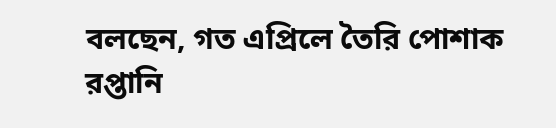বলছেন, গত এপ্রিলে তৈরি পোশাক রপ্তানি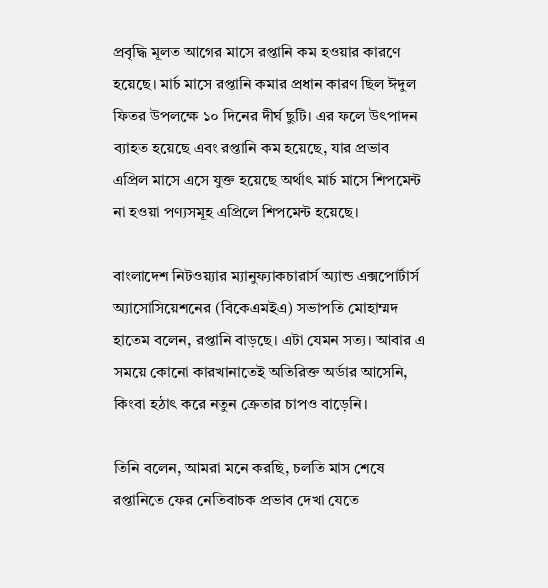প্রবৃদ্ধি মূলত আগের মাসে রপ্তানি কম হওয়ার কারণে হয়েছে। মার্চ মাসে রপ্তানি কমার প্রধান কারণ ছিল ঈদুল ফিতর উপলক্ষে ১০ দিনের দীর্ঘ ছুটি। এর ফলে উৎপাদন ব্যাহত হয়েছে এবং রপ্তানি কম হয়েছে, যার প্রভাব এপ্রিল মাসে এসে যুক্ত হয়েছে অর্থাৎ মার্চ মাসে শিপমেন্ট না হওয়া পণ্যসমূহ এপ্রিলে শিপমেন্ট হয়েছে।

বাংলাদেশ নিটওয়্যার ম্যানুফ্যাকচারার্স অ্যান্ড এক্সপোর্টার্স অ্যাসোসিয়েশনের (বিকেএমইএ) সভাপতি মোহাম্মদ হাতেম বলেন, রপ্তানি বাড়ছে। এটা যেমন সত্য। আবার এ সময়ে কোনো কারখানাতেই অতিরিক্ত অর্ডার আসেনি, কিংবা হঠাৎ করে নতুন ক্রেতার চাপও বাড়েনি।

তিনি বলেন, আমরা মনে করছি, চলতি মাস শেষে রপ্তানিতে ফের নেতিবাচক প্রভাব দেখা যেতে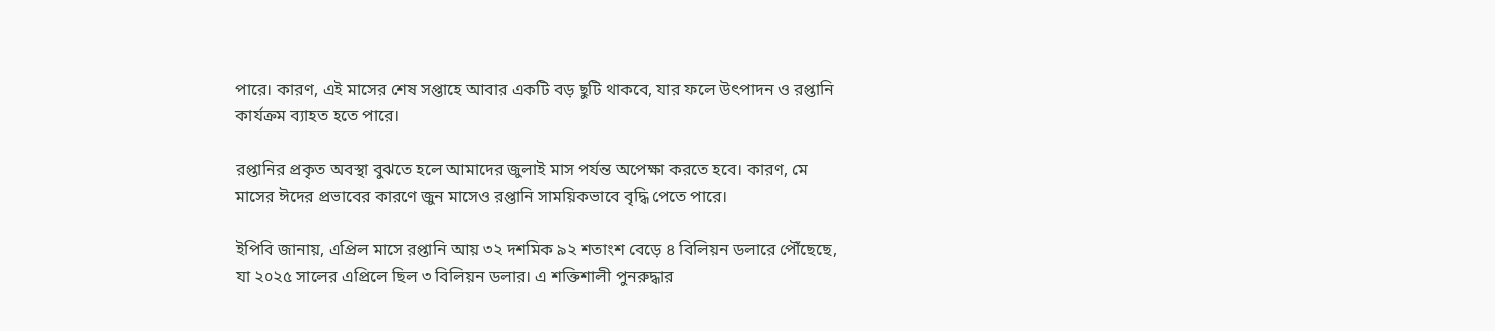পারে। কারণ, এই মাসের শেষ সপ্তাহে আবার একটি বড় ছুটি থাকবে, যার ফলে উৎপাদন ও রপ্তানি কার্যক্রম ব্যাহত হতে পারে।

রপ্তানির প্রকৃত অবস্থা বুঝতে হলে আমাদের জুলাই মাস পর্যন্ত অপেক্ষা করতে হবে। কারণ, মে মাসের ঈদের প্রভাবের কারণে জুন মাসেও রপ্তানি সাময়িকভাবে বৃদ্ধি পেতে পারে।

ইপিবি জানায়, এপ্রিল মাসে রপ্তানি আয় ৩২ দশমিক ৯২ শতাংশ বেড়ে ৪ বিলিয়ন ডলারে পৌঁছেছে, যা ২০২৫ সালের এপ্রিলে ছিল ৩ বিলিয়ন ডলার। এ শক্তিশালী পুনরুদ্ধার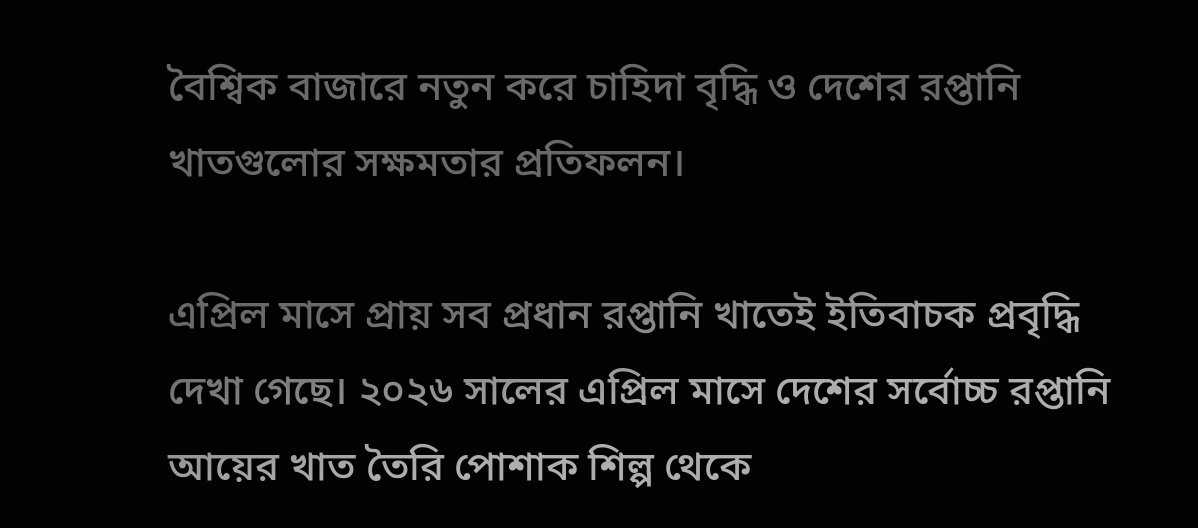বৈশ্বিক বাজারে নতুন করে চাহিদা বৃদ্ধি ও দেশের রপ্তানি খাতগুলোর সক্ষমতার প্রতিফলন।

এপ্রিল মাসে প্রায় সব প্রধান রপ্তানি খাতেই ইতিবাচক প্রবৃদ্ধি দেখা গেছে। ২০২৬ সালের এপ্রিল মাসে দেশের সর্বোচ্চ রপ্তানি আয়ের খাত তৈরি পোশাক শিল্প থেকে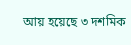আয় হয়েছে ৩ দশমিক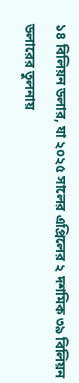১৪ বিলিয়ন ডলার, যা ২০২৫ সালের এপ্রিলের ২ দশমিক ৩৯ বিলিয়ন ডলারের তুলনায়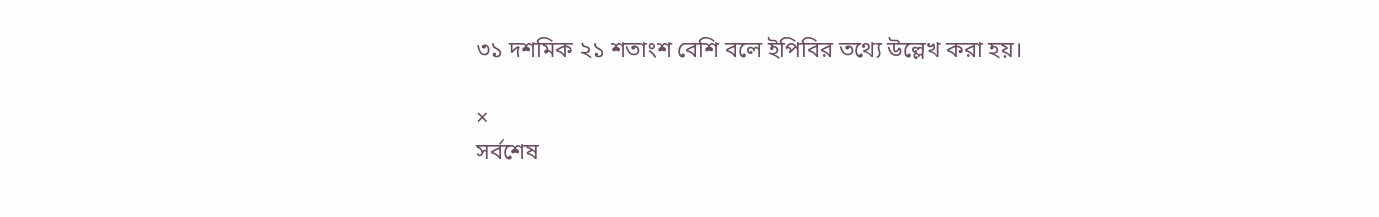৩১ দশমিক ২১ শতাংশ বেশি বলে ইপিবির তথ্যে উল্লেখ করা হয়।

×
সর্বশেষ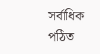সর্বাধিক পঠিত